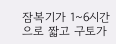잠복기가 1~6시간으로 짧고 구토가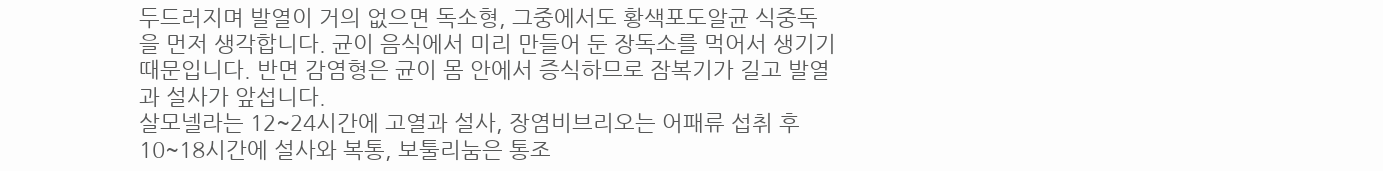두드러지며 발열이 거의 없으면 독소형, 그중에서도 황색포도알균 식중독을 먼저 생각합니다. 균이 음식에서 미리 만들어 둔 장독소를 먹어서 생기기 때문입니다. 반면 감염형은 균이 몸 안에서 증식하므로 잠복기가 길고 발열과 설사가 앞섭니다.
살모넬라는 12~24시간에 고열과 설사, 장염비브리오는 어패류 섭취 후 10~18시간에 설사와 복통, 보툴리눔은 통조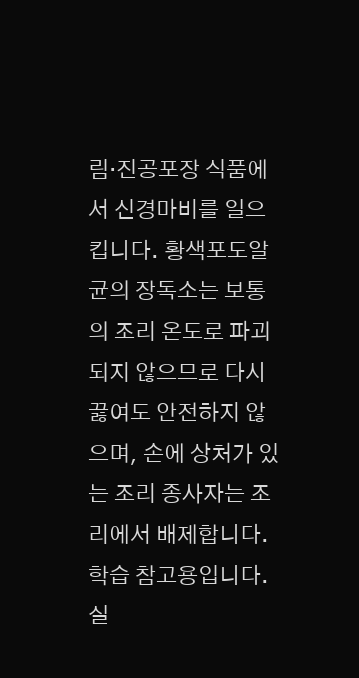림·진공포장 식품에서 신경마비를 일으킵니다. 황색포도알균의 장독소는 보통의 조리 온도로 파괴되지 않으므로 다시 끓여도 안전하지 않으며, 손에 상처가 있는 조리 종사자는 조리에서 배제합니다.
학습 참고용입니다. 실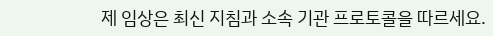제 임상은 최신 지침과 소속 기관 프로토콜을 따르세요.